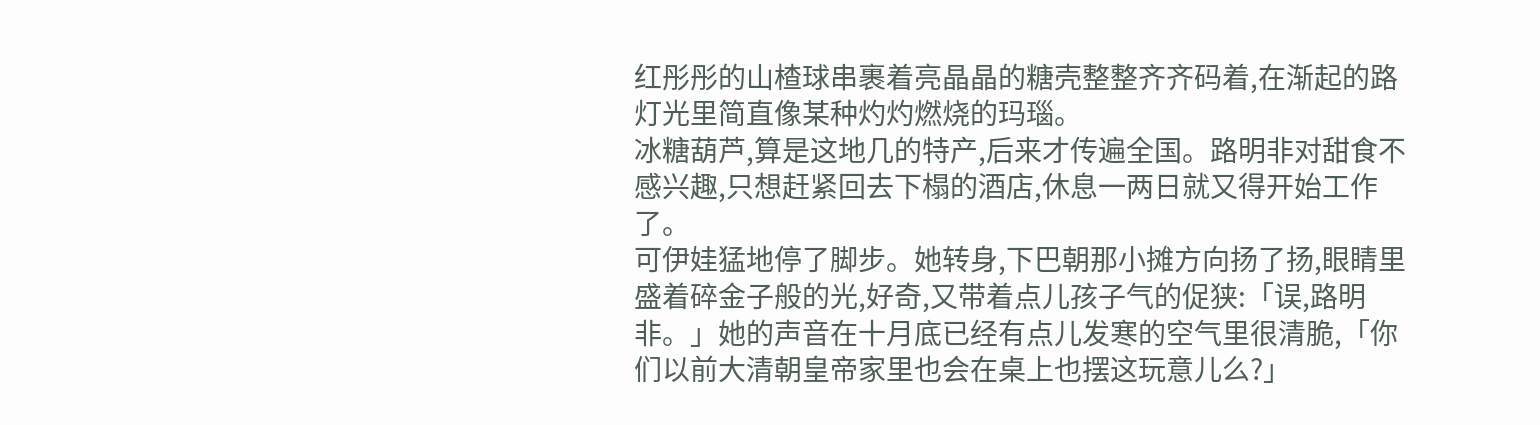红彤彤的山楂球串裹着亮晶晶的糖壳整整齐齐码着,在渐起的路灯光里简直像某种灼灼燃烧的玛瑙。
冰糖葫芦,算是这地几的特产,后来才传遍全国。路明非对甜食不感兴趣,只想赶紧回去下榻的酒店,休息一两日就又得开始工作了。
可伊娃猛地停了脚步。她转身,下巴朝那小摊方向扬了扬,眼睛里盛着碎金子般的光,好奇,又带着点儿孩子气的促狭:「误,路明非。」她的声音在十月底已经有点儿发寒的空气里很清脆,「你们以前大清朝皇帝家里也会在桌上也摆这玩意儿么?」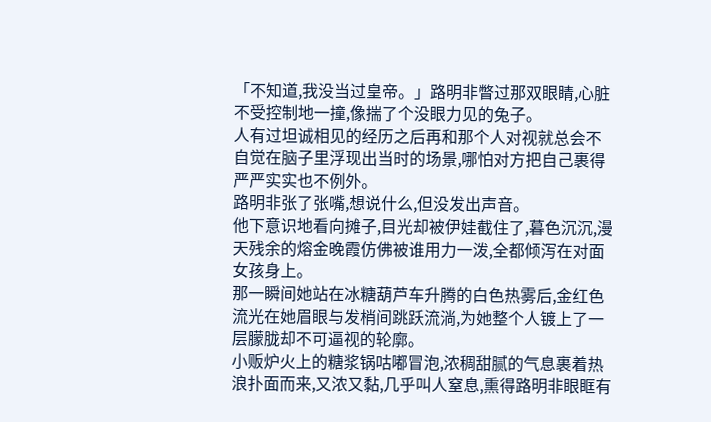「不知道,我没当过皇帝。」路明非瞥过那双眼睛,心脏不受控制地一撞,像揣了个没眼力见的兔子。
人有过坦诚相见的经历之后再和那个人对视就总会不自觉在脑子里浮现出当时的场景,哪怕对方把自己裹得严严实实也不例外。
路明非张了张嘴,想说什么,但没发出声音。
他下意识地看向摊子,目光却被伊娃截住了,暮色沉沉,漫天残余的熔金晚霞仿佛被谁用力一泼,全都倾泻在对面女孩身上。
那一瞬间她站在冰糖葫芦车升腾的白色热雾后,金红色流光在她眉眼与发梢间跳跃流淌,为她整个人镀上了一层朦胧却不可逼视的轮廓。
小贩炉火上的糖浆锅咕嘟冒泡,浓稠甜腻的气息裹着热浪扑面而来,又浓又黏,几乎叫人窒息,熏得路明非眼眶有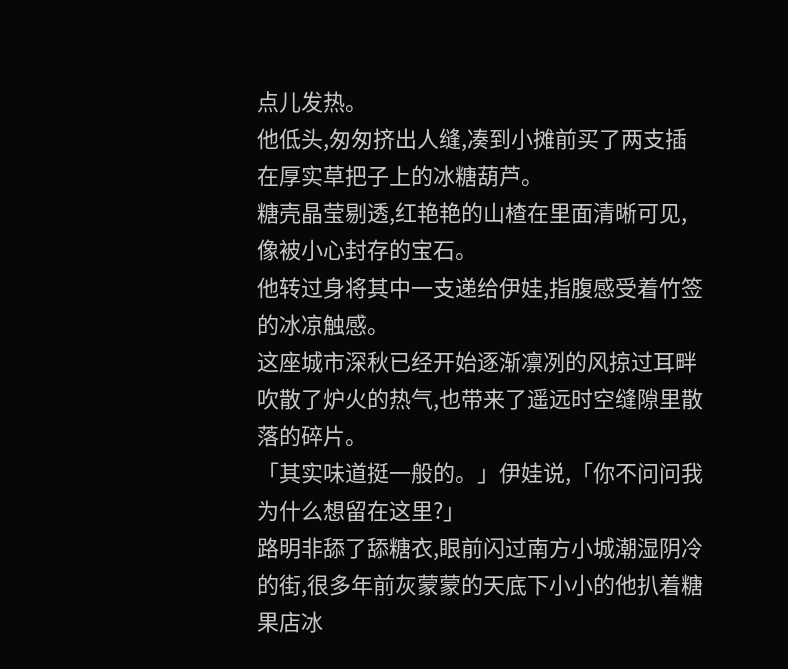点儿发热。
他低头,匆匆挤出人缝,凑到小摊前买了两支插在厚实草把子上的冰糖葫芦。
糖壳晶莹剔透,红艳艳的山楂在里面清晰可见,像被小心封存的宝石。
他转过身将其中一支递给伊娃,指腹感受着竹签的冰凉触感。
这座城市深秋已经开始逐渐凛冽的风掠过耳畔吹散了炉火的热气,也带来了遥远时空缝隙里散落的碎片。
「其实味道挺一般的。」伊娃说,「你不问问我为什么想留在这里?」
路明非舔了舔糖衣,眼前闪过南方小城潮湿阴冷的街,很多年前灰蒙蒙的天底下小小的他扒着糖果店冰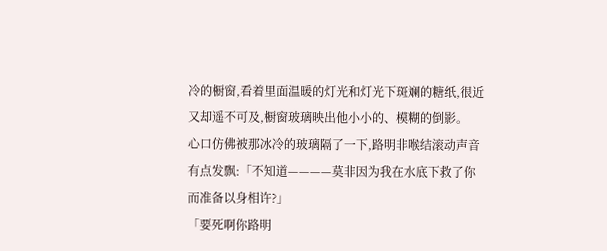冷的橱窗,看着里面温暖的灯光和灯光下斑斓的糖纸,很近又却遥不可及,橱窗玻璃映出他小小的、模糊的倒影。
心口仿佛被那冰冷的玻璃隔了一下,路明非喉结滚动声音有点发飘:「不知道————莫非因为我在水底下救了你而准备以身相许?」
「要死啊你路明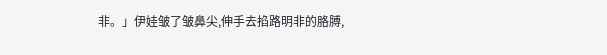非。」伊娃皱了皱鼻尖,伸手去掐路明非的胳膊,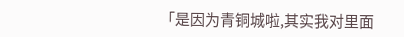「是因为青铜城啦,其实我对里面